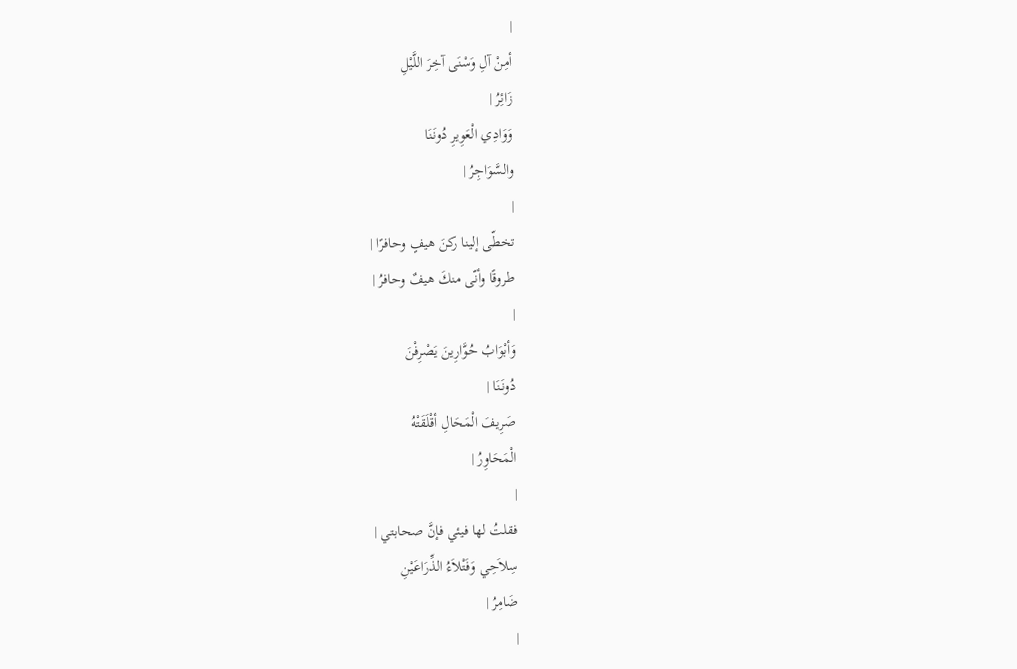|
أمِنْ آلِ وَسْنَى آخِرَ اللَّيْلِ
زَائِرُ |
وَوَادِي الْعَوِيرِ دُونَنَا
والسَّوَاجِرُ |
|
تخطّى إلينا ركنَ هيفٍ وحافرًا |
طروقًا وأنّى منكَ هيفٌ وحافرُ |
|
وَأبْوَابُ حُوَّارِينَ يَصْرِفْنَ
دُونَنَا |
صَرِيفَ الْمَحَالِ أقْلَقَتْهُ
الْمَحَاوِرُ |
|
فقلتُ لها فيئي فإنَّ صحابتي |
سِلاَحِي وَفَتْلاَءُ الذِّرَاعَيْنِ
ضَامِرُ |
|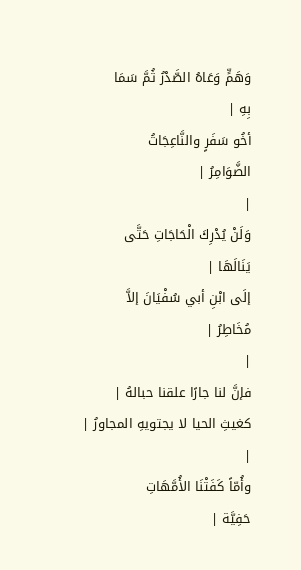وَهَمٍّ وَعَاهُ الصَّدْرُ ثُمَّ سَمَا
بِهِ |
أخُو سَفَرٍ والنَّاعِجَاتُ
الضَّوَامِرُ |
|
وَلَنْ يُدْرِكَ الْحَاجَاتِ حَتَّى
يَنَالَهَا |
إلَى ابْنِ أبي سُفْيَانَ إلاَّ
مُخَاطِرُ |
|
فإنَّ لنا جارًا علقنا حبالهُ |
كغيثِ الحيا لا يجتويهِ المجاورُ |
|
وأُمّاً كَفَتْنَا الأُمَّهَاتِ
حَفِيَّة |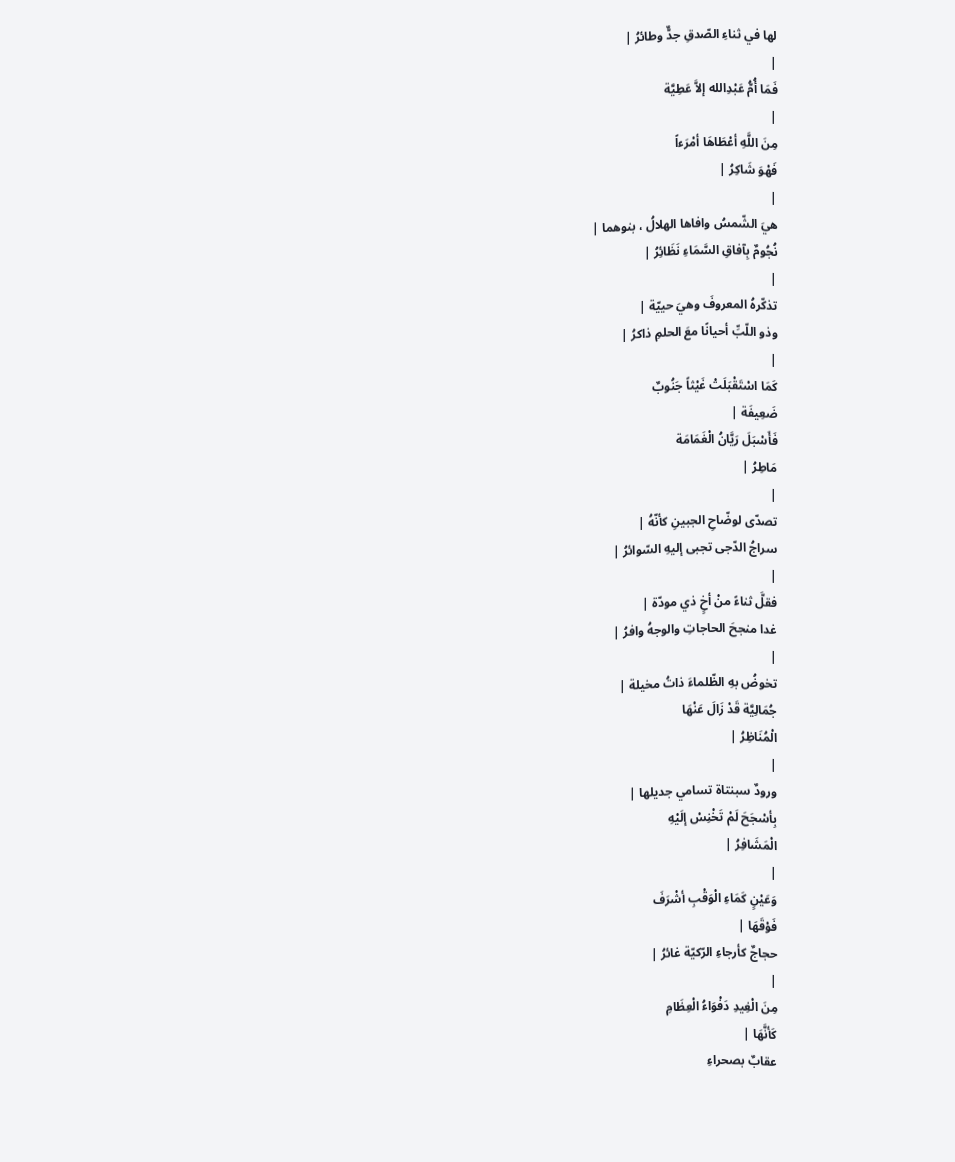لها في ثناءِ الصّدقِ جدٌّ وطائرُ |
|
فَمَا أُمُّ عَبْدِالله إلاَّ عَطِيَّة
|
مِنَ اللَّهِ أعْطَاهَا أمْرَءاً
فَهْوَ شَاكِرُ |
|
هيَ الشّمسُ وافاها الهلالُ ، بنوهما |
نُجُومٌ بِآفاقِ السَّمَاءِ نَظَائِرُ |
|
تذكّرهُ المعروفَ وهيَ حييّة |
وذو اللّبِّ أحيانًا معَ الحلمِ ذاكرُ |
|
كَمَا اسْتَقْبَلَتْ غَيْثاً جَنُوبٌ
ضَعِيفَة |
فَأَسْبَلَ رَيَّانُ الْغَمَامَة
مَاطِرُ |
|
تصدّى لوضّاحِ الجبينِ كأنّهُ |
سراجُ الدّجى تجبى إليهِ السّوائرُ |
|
فقلَّ ثناءً منْ أخٍ ذي مودّة |
غدا منجحَ الحاجاتِ والوجهُ وافرُ |
|
تخوضُ بهِ الظّلماءَ ذاتُ مخيلة |
جُمَالِيَّة قَدْ زَالَ عَنْهَا
الْمُنَاظِرُ |
|
ورودٌ سبنتاة تسامي جديلها |
بِأسْجَحَ لَمْ تَخْنِسْ إلَيْهِ
الْمَشَافِرُ |
|
وَعَيْنٍ كَمَاءِ الْوَقْبِ أشْرَفَ
فَوْقَهَا |
حجاجٌ كأرجاءِ الرّكيّة غائرُ |
|
مِنَ الْغِيدِ دَفْوَاءُ الْعِظَامِ
كَأنَّهَا |
عقابٌ بصحراءِ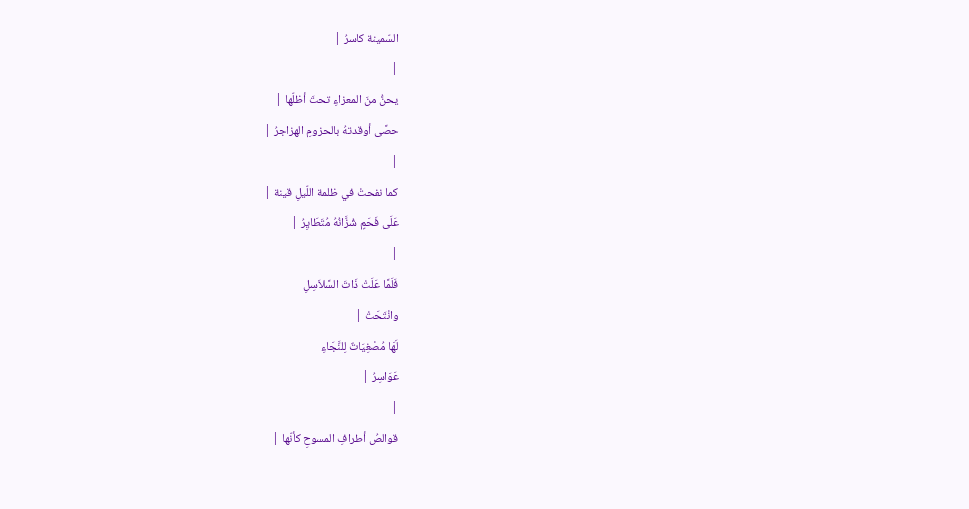السّمينة كاسرُ |
|
يحنُّ منَ المعزاءِ تحتَ أظلّها |
حصًى أوقدتهُ بالحزومِ الهزاجرُ |
|
كما نفحتْ في ظلمة اللّيلِ قينة |
عَلَى فَحَمٍ شُزَّانُهُ مُتَطَايِرُ |
|
فَلَمَّا عَلَتْ ذَاتَ السَّلاَسِلِ
وانْتَحَتْ |
لَهَا مُصْغِيَاتٌ لِلنَّجَاءِ
عَوَاسِرُ |
|
قوالصُ أطرافِ المسوحِ كأنّها |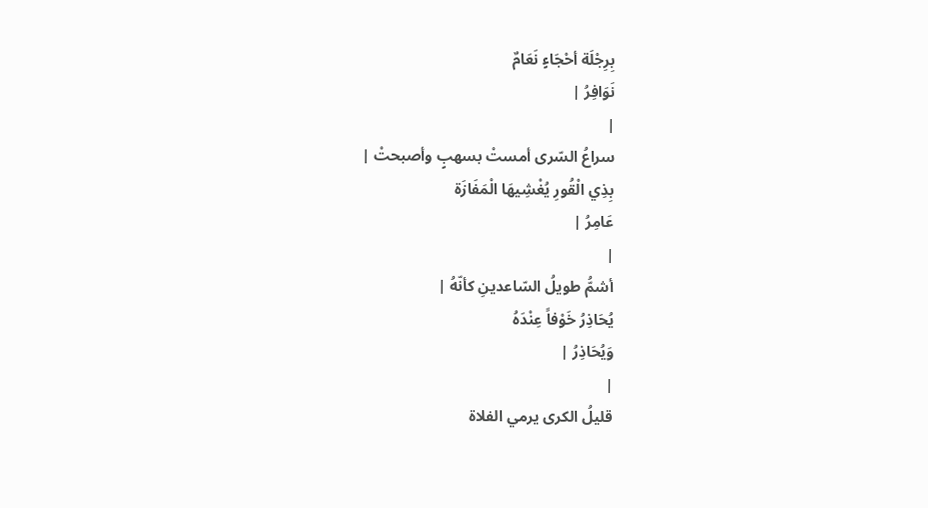بِرِجْلَة أحْجَاءٍ نَعَامٌ
نَوَافِرُ |
|
سراعُ السّرى أمستْ بسهبٍ وأصبحتْ |
بِذِي الْقُورِ يُغْشِيهَا الْمَفَازَة
عَامِرُ |
|
أشمُّ طويلُ السّاعدينِ كأنّهُ |
يُحَاذِرُ خَوْفاً عِنْدَهُ
وَيُحَاذِرُ |
|
قليلُ الكرى يرمي الفلاة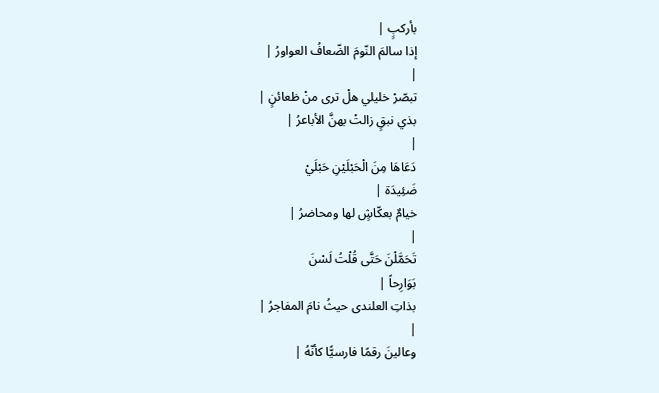بأركبٍ |
إذا سالمَ النّومَ الضّعافُ العواورُ |
|
تبصّرْ خليلي هلْ ترى منْ ظعائنٍ |
بذي نبقٍ زالتْ بهنَّ الأباعرُ |
|
دَعَاهَا مِنَ الْحَبْلَيْنِ حَبْلَيْ
ضَئِيدَة |
خيامٌ بعكّاشٍ لها ومحاضرُ |
|
تَحَمَّلْنَ حَتَّى قُلْتُ لَسْنَ
بَوَارِحاً |
بذاتِ العلندى حيثُ نامَ المفاجرُ |
|
وعالينَ رقمًا فارسيًّا كأنّهُ |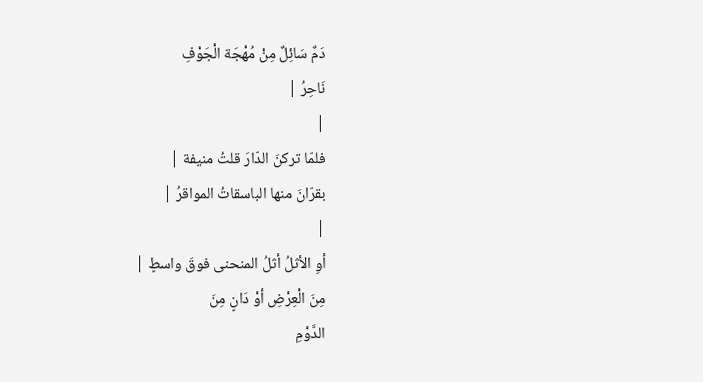دَمٌ سَائِلٌ مِنْ مُهْجَة الْجَوْفِ
نَاحِرُ |
|
فلمّا تركنَ الدّارَ قلتُ منيفة |
بقرّانَ منها الباسقاتُ المواقرُ |
|
أوِ الأثلُ أثلُ المنحنى فوقَ واسطٍ |
مِنَ الْعِرْضِ أوْ دَانٍ مِنَ
الدَّوْمِ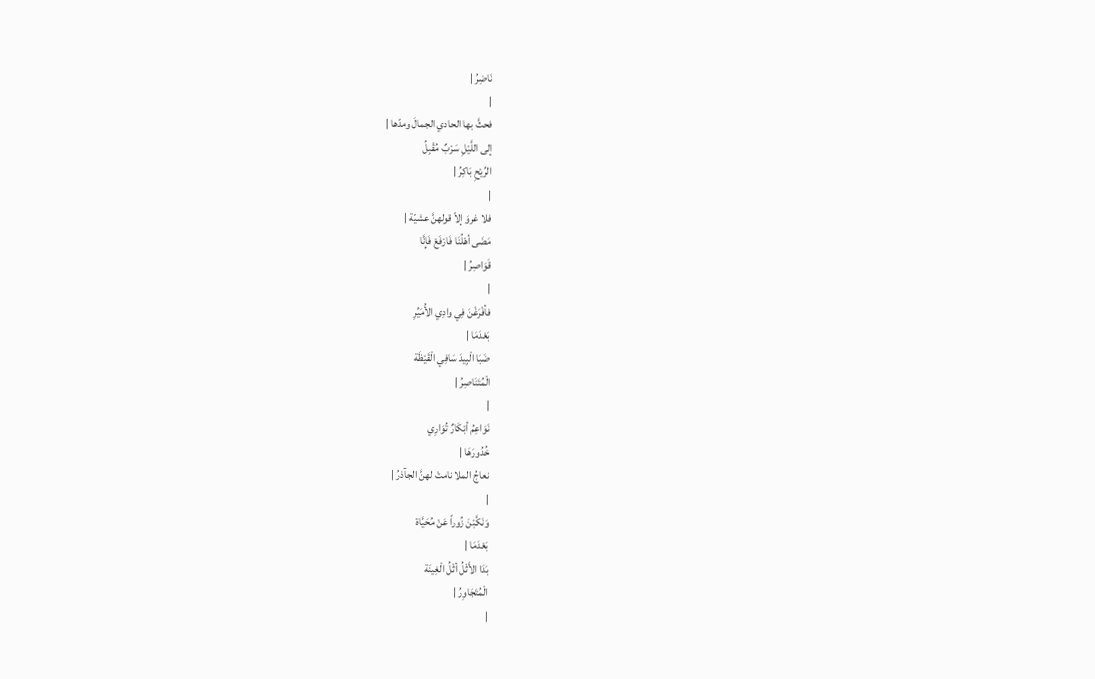نَاضِرُ |
|
فحثَّ بها الحادي الجمالَ ومدّها |
إلى اللَّيْلِ سَرْبٌ مُقْبِلُ
الرِّيْحِ بَاكِرُ |
|
فلا غروَ إلاّ قولهنَّ عشيّة |
مَضَى أهْلُنَا فَارْفَعْ فَإِنَّا
قَوَاصِرُ |
|
فأفْرَغْنَ فِي وادِي الأُمَيِّرِ
بَعْدَمَا |
ضَبَا الْبِيدَ سَافِي الْقَيْظَة
الْمُتَنَاصِرُ |
|
نَوَاعِمُ أبْكَارٌ تُوَارِي
خُدُورَهَا |
نعاجُ الملا نامتْ لهنَّ الجآذرُ |
|
وَنَكَّبْنَ زُوراً عَنْ مُحَيَّاة
بَعْدَمَا |
بَدَا الأَثْلُ أثْلُ الْغِينَة
الْمُتَجَاوِرُ |
|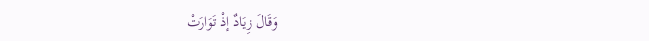وَقَالَ زِيَادٌ إذْ تَوَارَتْ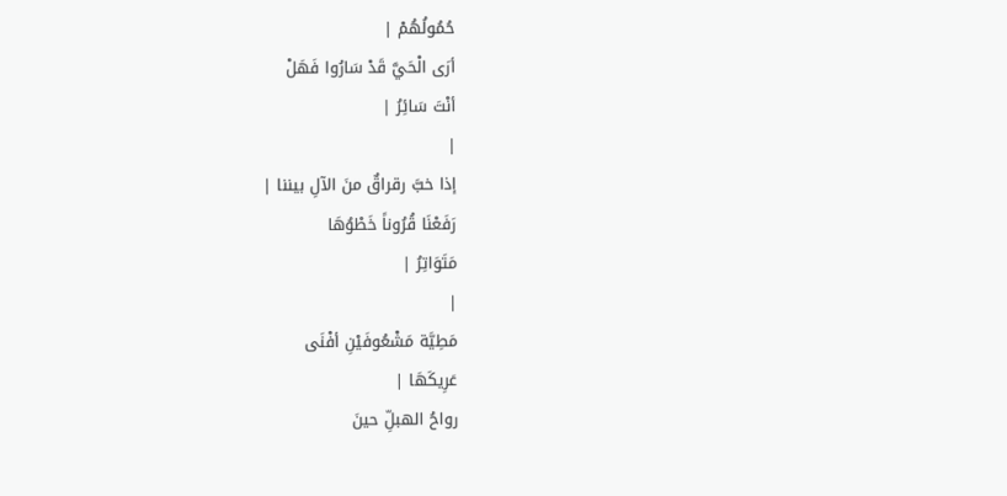حُمُولُهُمْ |
أرَى الْحَيَّ قَدْ سَارُوا فَهَلْ
أنْتَ سَائِرُ |
|
إذا خبَّ رقراقٌ منَ الآلِ بيننا |
رَفَعْنَا قُرُوناً خَطْوُهَا
مَتَوَاتِرُ |
|
مَطِيَّة مَشْعُوفَيْنِ أفْنَى
عَرِيكَهَا |
رواحُ الهبلِّ حينَ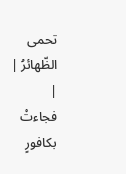تحمى الظّهائرُ |
|
فجاءتْ بكافورٍ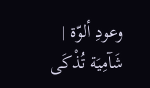وعودِ ألوّة |
شَآمِيَة تُذْكَى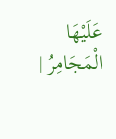عَلَيْهَا
الْمَجَامِرُ |